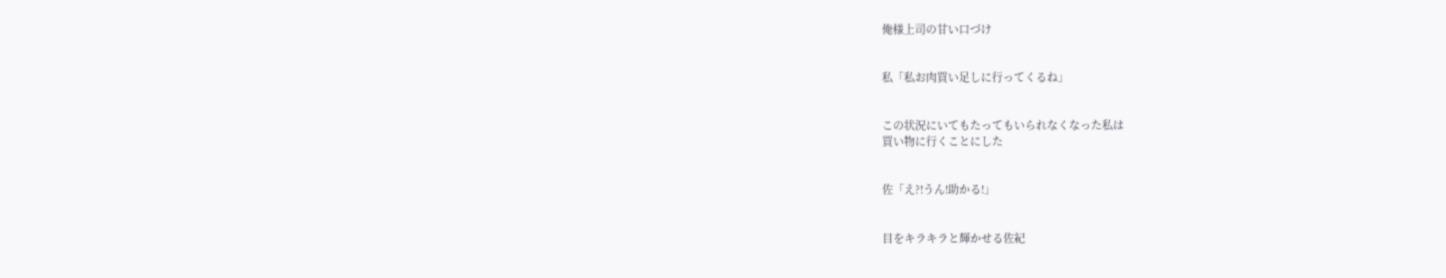俺様上司の甘い口づけ


私「私お肉買い足しに行ってくるね」


この状況にいてもたってもいられなくなった私は
買い物に行くことにした


佐「え?!うん!助かる!」


目をキラキラと輝かせる佐紀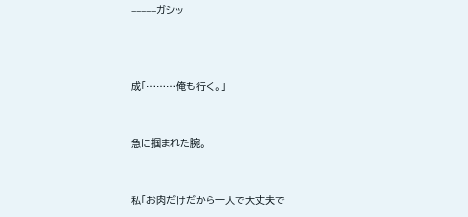–––––ガシッ



成「………俺も行く。」


急に掴まれた腕。


私「お肉だけだから一人で大丈夫で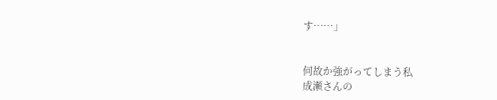す……」


何故か強がってしまう私
成瀬さんの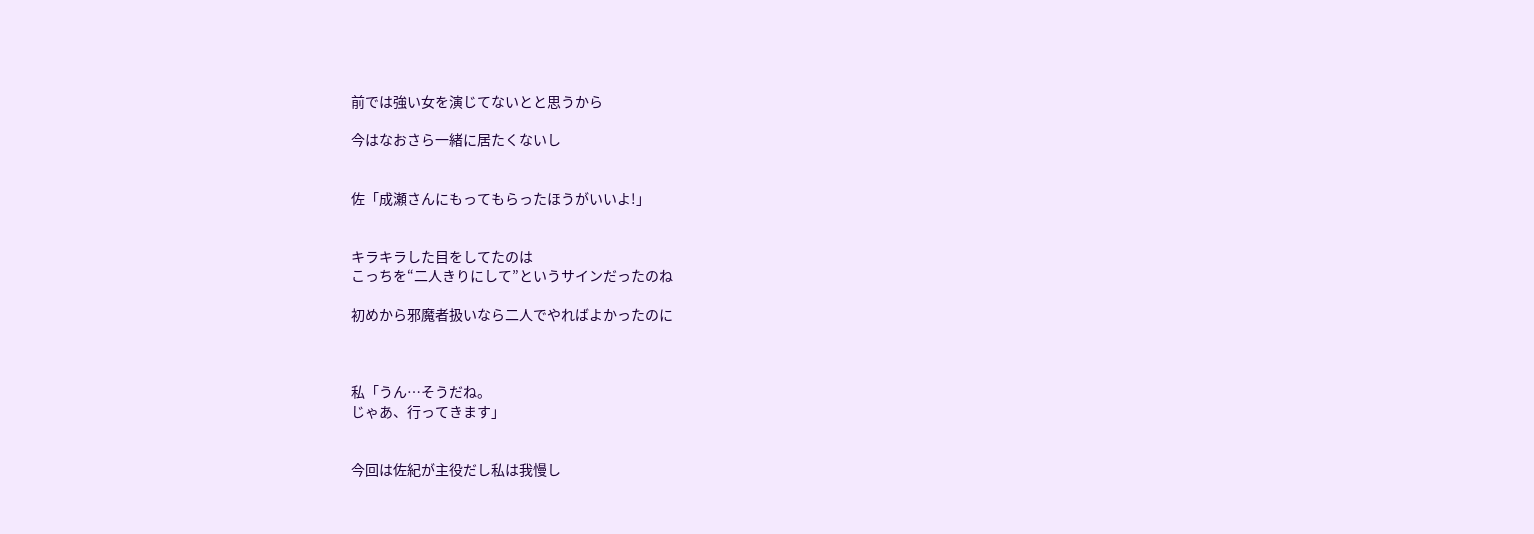前では強い女を演じてないとと思うから

今はなおさら一緒に居たくないし


佐「成瀬さんにもってもらったほうがいいよ!」


キラキラした目をしてたのは
こっちを“二人きりにして”というサインだったのね

初めから邪魔者扱いなら二人でやればよかったのに



私「うん…そうだね。
じゃあ、行ってきます」


今回は佐紀が主役だし私は我慢し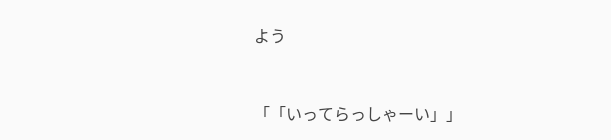よう


「「いってらっしゃーい」」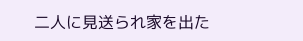二人に見送られ家を出た